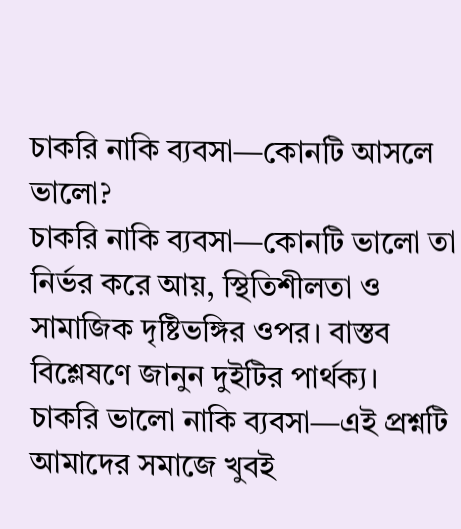চাকরি নাকি ব্যবসা—কোনটি আসলে ভালো?
চাকরি নাকি ব্যবসা—কোনটি ভালো তা নির্ভর করে আয়, স্থিতিশীলতা ও সামাজিক দৃষ্টিভঙ্গির ওপর। বাস্তব বিশ্লেষণে জানুন দুইটির পার্থক্য।
চাকরি ভালো নাকি ব্যবসা—এই প্রশ্নটি আমাদের সমাজে খুবই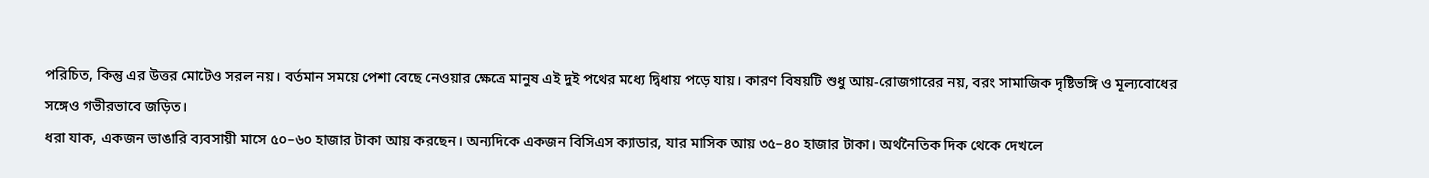পরিচিত, কিন্তু এর উত্তর মোটেও সরল নয়। বর্তমান সময়ে পেশা বেছে নেওয়ার ক্ষেত্রে মানুষ এই দুই পথের মধ্যে দ্বিধায় পড়ে যায়। কারণ বিষয়টি শুধু আয়-রোজগারের নয়, বরং সামাজিক দৃষ্টিভঙ্গি ও মূল্যবোধের সঙ্গেও গভীরভাবে জড়িত।
ধরা যাক, একজন ভাঙারি ব্যবসায়ী মাসে ৫০–৬০ হাজার টাকা আয় করছেন। অন্যদিকে একজন বিসিএস ক্যাডার, যার মাসিক আয় ৩৫–৪০ হাজার টাকা। অর্থনৈতিক দিক থেকে দেখলে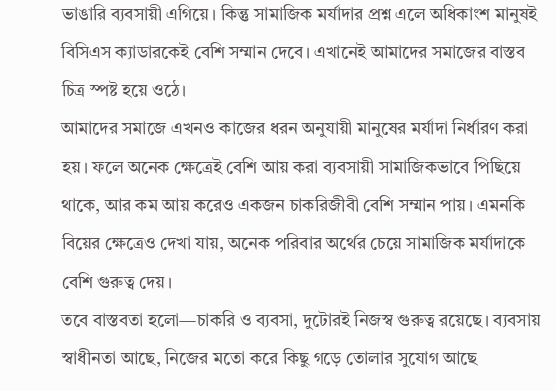ভাঙারি ব্যবসায়ী এগিয়ে। কিন্তু সামাজিক মর্যাদার প্রশ্ন এলে অধিকাংশ মানুষই বিসিএস ক্যাডারকেই বেশি সম্মান দেবে। এখানেই আমাদের সমাজের বাস্তব চিত্র স্পষ্ট হয়ে ওঠে।
আমাদের সমাজে এখনও কাজের ধরন অনুযায়ী মানুষের মর্যাদা নির্ধারণ করা হয়। ফলে অনেক ক্ষেত্রেই বেশি আয় করা ব্যবসায়ী সামাজিকভাবে পিছিয়ে থাকে, আর কম আয় করেও একজন চাকরিজীবী বেশি সম্মান পায়। এমনকি বিয়ের ক্ষেত্রেও দেখা যায়, অনেক পরিবার অর্থের চেয়ে সামাজিক মর্যাদাকে বেশি গুরুত্ব দেয়।
তবে বাস্তবতা হলো—চাকরি ও ব্যবসা, দুটোরই নিজস্ব গুরুত্ব রয়েছে। ব্যবসায় স্বাধীনতা আছে, নিজের মতো করে কিছু গড়ে তোলার সুযোগ আছে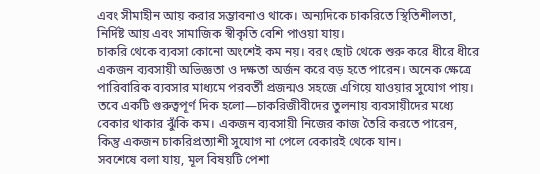এবং সীমাহীন আয় করার সম্ভাবনাও থাকে। অন্যদিকে চাকরিতে স্থিতিশীলতা, নির্দিষ্ট আয় এবং সামাজিক স্বীকৃতি বেশি পাওয়া যায়।
চাকরি থেকে ব্যবসা কোনো অংশেই কম নয়। বরং ছোট থেকে শুরু করে ধীরে ধীরে একজন ব্যবসায়ী অভিজ্ঞতা ও দক্ষতা অর্জন করে বড় হতে পারেন। অনেক ক্ষেত্রে পারিবারিক ব্যবসার মাধ্যমে পরবর্তী প্রজন্মও সহজে এগিয়ে যাওয়ার সুযোগ পায়।
তবে একটি গুরুত্বপূর্ণ দিক হলো—চাকরিজীবীদের তুলনায় ব্যবসায়ীদের মধ্যে বেকার থাকার ঝুঁকি কম। একজন ব্যবসায়ী নিজের কাজ তৈরি করতে পারেন, কিন্তু একজন চাকরিপ্রত্যাশী সুযোগ না পেলে বেকারই থেকে যান।
সবশেষে বলা যায়, মূল বিষয়টি পেশা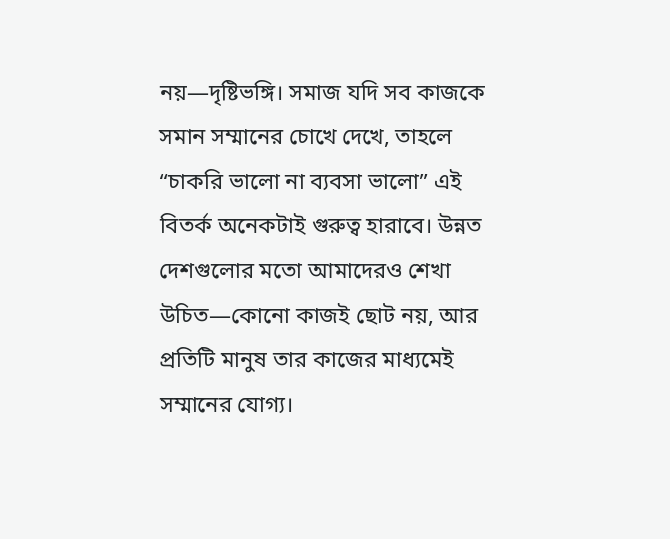নয়—দৃষ্টিভঙ্গি। সমাজ যদি সব কাজকে সমান সম্মানের চোখে দেখে, তাহলে “চাকরি ভালো না ব্যবসা ভালো” এই বিতর্ক অনেকটাই গুরুত্ব হারাবে। উন্নত দেশগুলোর মতো আমাদেরও শেখা উচিত—কোনো কাজই ছোট নয়, আর প্রতিটি মানুষ তার কাজের মাধ্যমেই সম্মানের যোগ্য।